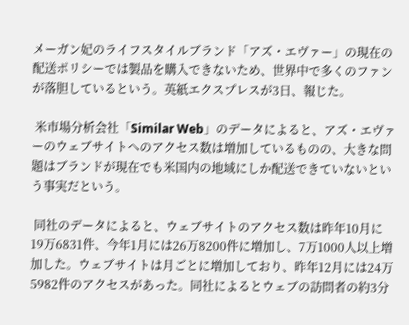メーガン妃のライフスタイルブランド「アズ・エヴァー」の現在の配送ポリシーでは製品を購入できないため、世界中で多くのファンが落胆しているという。英紙エクスプレスが3日、報じた。

 米市場分析会社「Similar Web」のデータによると、アズ・エヴァーのウェブサイトへのアクセス数は増加しているものの、大きな問題はブランドが現在でも米国内の地域にしか配送できていないという事実だという。

 同社のデータによると、ウェブサイトのアクセス数は昨年10月に19万6831件、今年1月には26万8200件に増加し、7万1000人以上増加した。ウェブサイトは月ごとに増加しており、昨年12月には24万5982件のアクセスがあった。同社によるとウェブの訪問者の約3分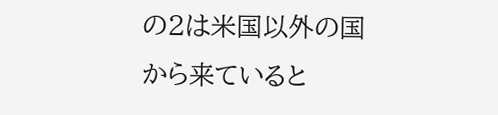の2は米国以外の国から来ていると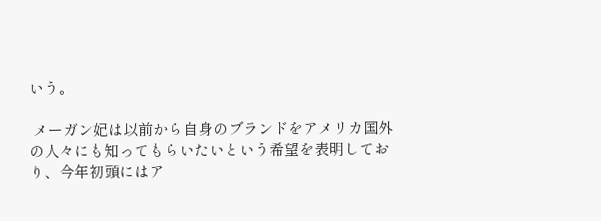いう。

 メーガン妃は以前から自身のブランドをアメリカ国外の人々にも知ってもらいたいという希望を表明しており、今年初頭にはア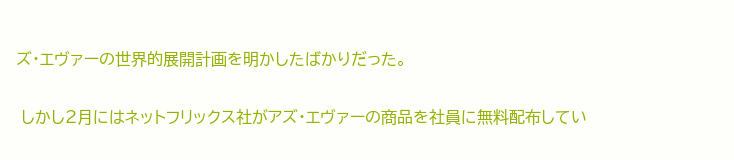ズ・エヴァーの世界的展開計画を明かしたばかりだった。

 しかし2月にはネットフリックス社がアズ・エヴァーの商品を社員に無料配布してい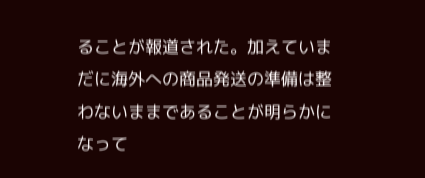ることが報道された。加えていまだに海外への商品発送の準備は整わないままであることが明らかになって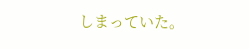しまっていた。